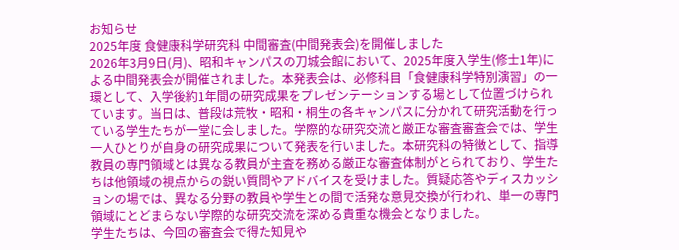お知らせ
2025年度 食健康科学研究科 中間審査(中間発表会)を開催しました
2026年3月9日(月)、昭和キャンパスの刀城会館において、2025年度入学生(修士1年)による中間発表会が開催されました。本発表会は、必修科目「食健康科学特別演習」の一環として、入学後約1年間の研究成果をプレゼンテーションする場として位置づけられています。当日は、普段は荒牧・昭和・桐生の各キャンパスに分かれて研究活動を行っている学生たちが一堂に会しました。学際的な研究交流と厳正な審査審査会では、学生一人ひとりが自身の研究成果について発表を行いました。本研究科の特徴として、指導教員の専門領域とは異なる教員が主査を務める厳正な審査体制がとられており、学生たちは他領域の視点からの鋭い質問やアドバイスを受けました。質疑応答やディスカッションの場では、異なる分野の教員や学生との間で活発な意見交換が行われ、単一の専門領域にとどまらない学際的な研究交流を深める貴重な機会となりました。
学生たちは、今回の審査会で得た知見や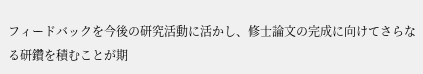フィードバックを今後の研究活動に活かし、修士論文の完成に向けてさらなる研鑽を積むことが期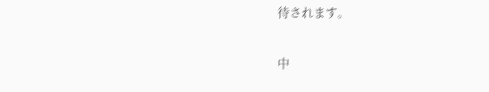待されます。

中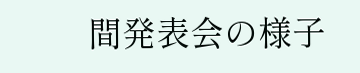間発表会の様子